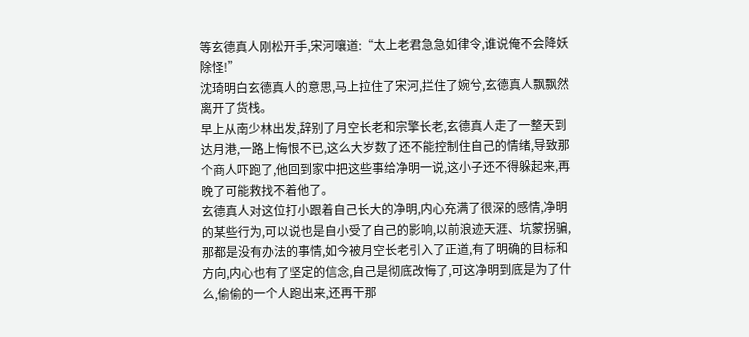等玄德真人刚松开手,宋河嚷道:“太上老君急急如律令,谁说俺不会降妖除怪!”
沈琦明白玄德真人的意思,马上拉住了宋河,拦住了婉兮,玄德真人飘飘然离开了货栈。
早上从南少林出发,辞别了月空长老和宗擎长老,玄德真人走了一整天到达月港,一路上悔恨不已,这么大岁数了还不能控制住自己的情绪,导致那个商人吓跑了,他回到家中把这些事给净明一说,这小子还不得躲起来,再晚了可能救找不着他了。
玄德真人对这位打小跟着自己长大的净明,内心充满了很深的感情,净明的某些行为,可以说也是自小受了自己的影响,以前浪迹天涯、坑蒙拐骗,那都是没有办法的事情,如今被月空长老引入了正道,有了明确的目标和方向,内心也有了坚定的信念,自己是彻底改悔了,可这净明到底是为了什么,偷偷的一个人跑出来,还再干那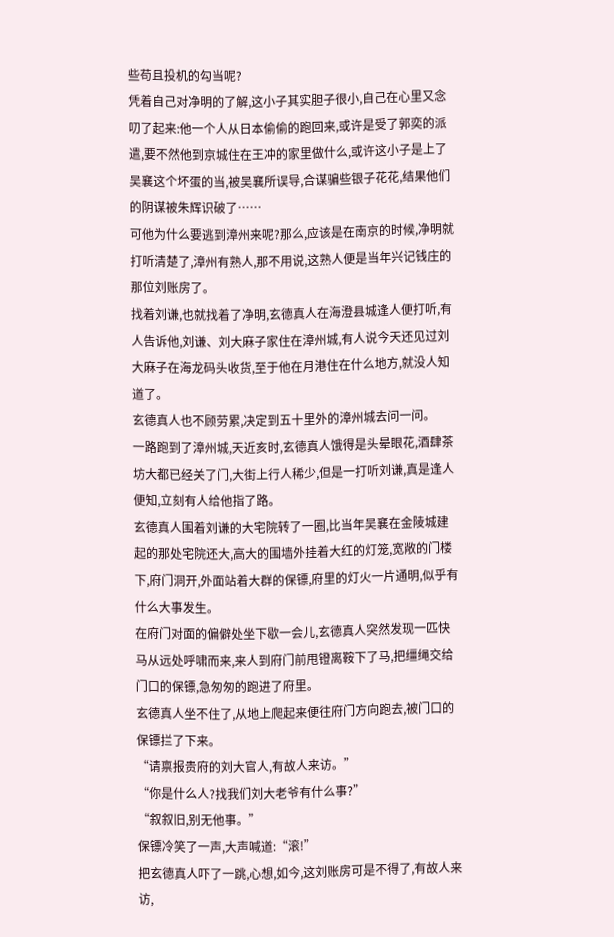些苟且投机的勾当呢?
凭着自己对净明的了解,这小子其实胆子很小,自己在心里又念叨了起来:他一个人从日本偷偷的跑回来,或许是受了郭奕的派遣,要不然他到京城住在王冲的家里做什么,或许这小子是上了吴襄这个坏蛋的当,被吴襄所误导,合谋骗些银子花花,结果他们的阴谋被朱辉识破了……
可他为什么要逃到漳州来呢?那么,应该是在南京的时候,净明就打听清楚了,漳州有熟人,那不用说,这熟人便是当年兴记钱庄的那位刘账房了。
找着刘谦,也就找着了净明,玄德真人在海澄县城逢人便打听,有人告诉他,刘谦、刘大麻子家住在漳州城,有人说今天还见过刘大麻子在海龙码头收货,至于他在月港住在什么地方,就没人知道了。
玄德真人也不顾劳累,决定到五十里外的漳州城去问一问。
一路跑到了漳州城,天近亥时,玄德真人饿得是头晕眼花,酒肆茶坊大都已经关了门,大街上行人稀少,但是一打听刘谦,真是逢人便知,立刻有人给他指了路。
玄德真人围着刘谦的大宅院转了一圈,比当年吴襄在金陵城建起的那处宅院还大,高大的围墙外挂着大红的灯笼,宽敞的门楼下,府门洞开,外面站着大群的保镖,府里的灯火一片通明,似乎有什么大事发生。
在府门对面的偏僻处坐下歇一会儿,玄德真人突然发现一匹快马从远处呼啸而来,来人到府门前甩镫离鞍下了马,把缰绳交给门口的保镖,急匆匆的跑进了府里。
玄德真人坐不住了,从地上爬起来便往府门方向跑去,被门口的保镖拦了下来。
“请禀报贵府的刘大官人,有故人来访。”
“你是什么人?找我们刘大老爷有什么事?”
“叙叙旧,别无他事。”
保镖冷笑了一声,大声喊道:“滚!”
把玄德真人吓了一跳,心想,如今,这刘账房可是不得了,有故人来访,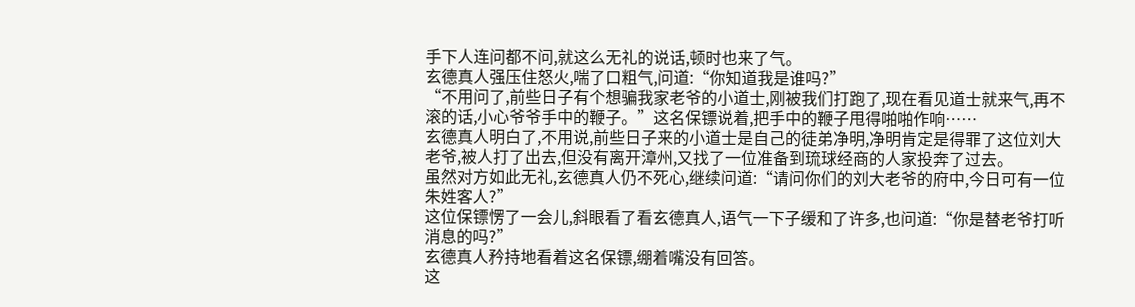手下人连问都不问,就这么无礼的说话,顿时也来了气。
玄德真人强压住怒火,喘了口粗气,问道:“你知道我是谁吗?”
“不用问了,前些日子有个想骗我家老爷的小道士,刚被我们打跑了,现在看见道士就来气,再不滚的话,小心爷爷手中的鞭子。”这名保镖说着,把手中的鞭子甩得啪啪作响……
玄德真人明白了,不用说,前些日子来的小道士是自己的徒弟净明,净明肯定是得罪了这位刘大老爷,被人打了出去,但没有离开漳州,又找了一位准备到琉球经商的人家投奔了过去。
虽然对方如此无礼,玄德真人仍不死心,继续问道:“请问你们的刘大老爷的府中,今日可有一位朱姓客人?”
这位保镖愣了一会儿,斜眼看了看玄德真人,语气一下子缓和了许多,也问道:“你是替老爷打听消息的吗?”
玄德真人矜持地看着这名保镖,绷着嘴没有回答。
这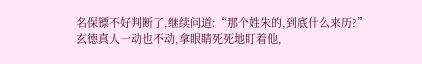名保镖不好判断了,继续问道:“那个姓朱的,到底什么来历?”
玄德真人一动也不动,拿眼睛死死地盯着他,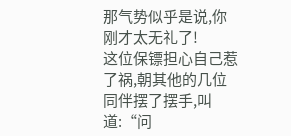那气势似乎是说,你刚才太无礼了!
这位保镖担心自己惹了祸,朝其他的几位同伴摆了摆手,叫道:“问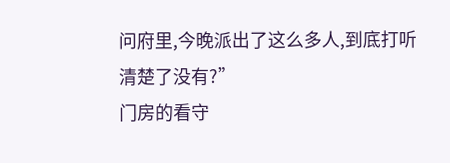问府里,今晚派出了这么多人,到底打听清楚了没有?”
门房的看守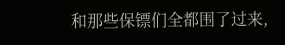和那些保镖们全都围了过来,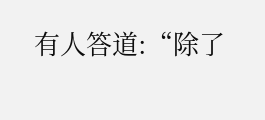有人答道:“除了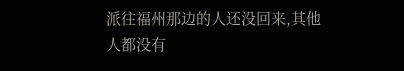派往福州那边的人还没回来,其他人都没有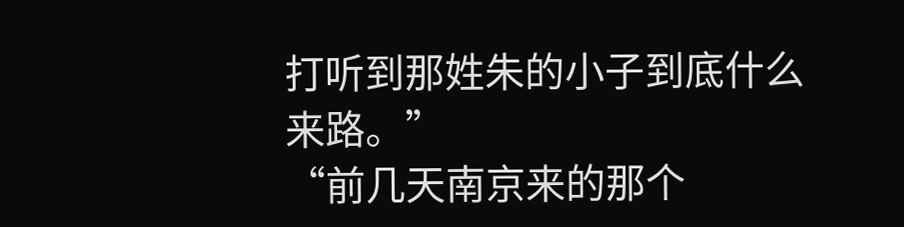打听到那姓朱的小子到底什么来路。”
“前几天南京来的那个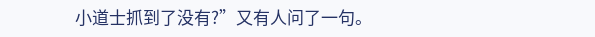小道士抓到了没有?”又有人问了一句。